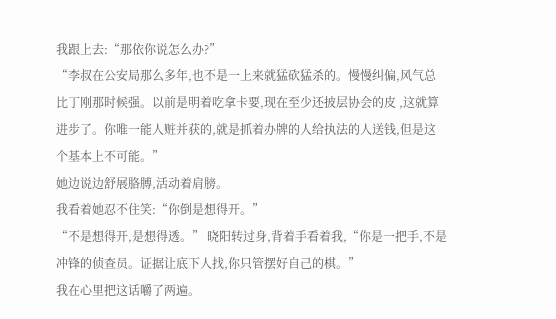我跟上去:“那依你说怎么办?”
“李叔在公安局那么多年,也不是一上来就猛砍猛杀的。慢慢纠偏,风气总比丁刚那时候强。以前是明着吃拿卡要,现在至少还披层协会的皮 ,这就算进步了。你唯一能人赃并获的,就是抓着办牌的人给执法的人送钱,但是这个基本上不可能。”
她边说边舒展胳膊,活动着肩膀。
我看着她忍不住笑:“你倒是想得开。”
“不是想得开,是想得透。” 晓阳转过身,背着手看着我,“你是一把手,不是冲锋的侦查员。证据让底下人找,你只管摆好自己的棋。”
我在心里把这话嚼了两遍。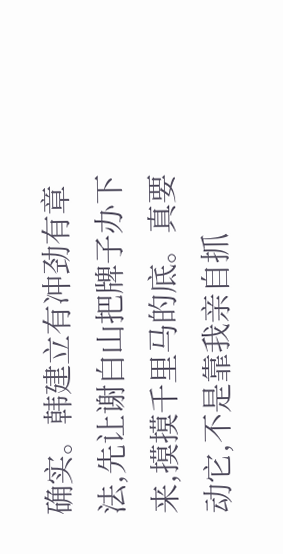确实。韩建立有冲劲有章法,先让谢白山把牌子办下来,摸摸千里马的底。真要动它,不是靠我亲自抓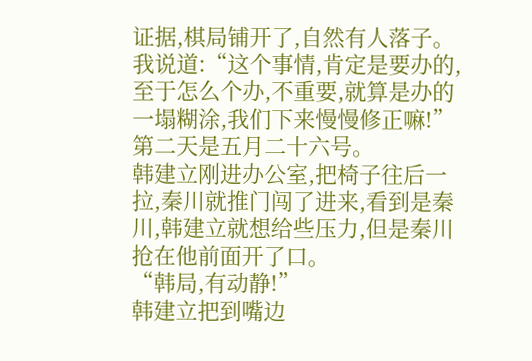证据,棋局铺开了,自然有人落子。
我说道:“这个事情,肯定是要办的,至于怎么个办,不重要,就算是办的一塌糊涂,我们下来慢慢修正嘛!”
第二天是五月二十六号。
韩建立刚进办公室,把椅子往后一拉,秦川就推门闯了进来,看到是秦川,韩建立就想给些压力,但是秦川抢在他前面开了口。
“韩局,有动静!”
韩建立把到嘴边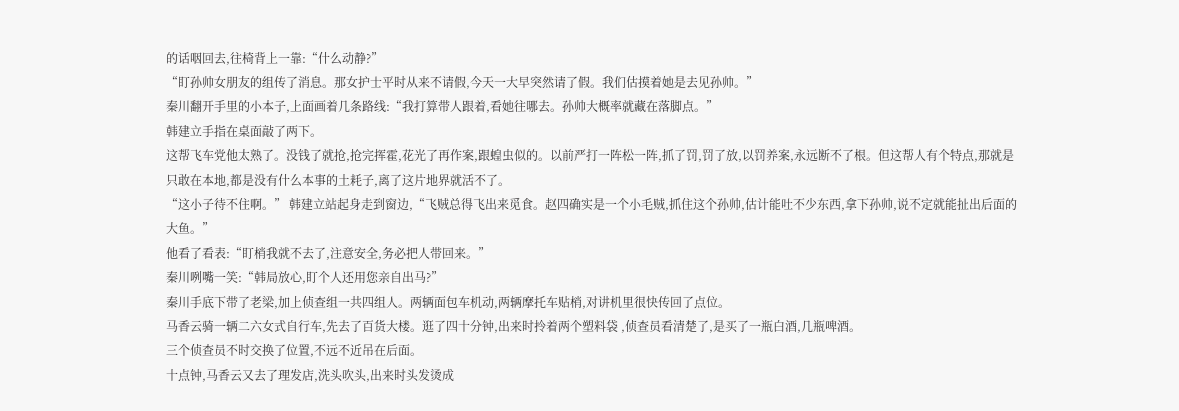的话咽回去,往椅背上一靠:“什么动静?”
“盯孙帅女朋友的组传了消息。那女护士平时从来不请假,今天一大早突然请了假。我们估摸着她是去见孙帅。”
秦川翻开手里的小本子,上面画着几条路线:“我打算带人跟着,看她往哪去。孙帅大概率就藏在落脚点。”
韩建立手指在桌面敲了两下。
这帮飞车党他太熟了。没钱了就抢,抢完挥霍,花光了再作案,跟蝗虫似的。以前严打一阵松一阵,抓了罚,罚了放,以罚养案,永远断不了根。但这帮人有个特点,那就是只敢在本地,都是没有什么本事的土耗子,离了这片地界就活不了。
“这小子待不住啊。” 韩建立站起身走到窗边,“飞贼总得飞出来觅食。赵四确实是一个小毛贼,抓住这个孙帅,估计能吐不少东西,拿下孙帅,说不定就能扯出后面的大鱼。”
他看了看表:“盯梢我就不去了,注意安全,务必把人带回来。”
秦川咧嘴一笑:“韩局放心,盯个人还用您亲自出马?”
秦川手底下带了老梁,加上侦查组一共四组人。两辆面包车机动,两辆摩托车贴梢,对讲机里很快传回了点位。
马香云骑一辆二六女式自行车,先去了百货大楼。逛了四十分钟,出来时拎着两个塑料袋 ,侦查员看清楚了,是买了一瓶白酒,几瓶啤酒。
三个侦查员不时交换了位置,不远不近吊在后面。
十点钟,马香云又去了理发店,洗头吹头,出来时头发烫成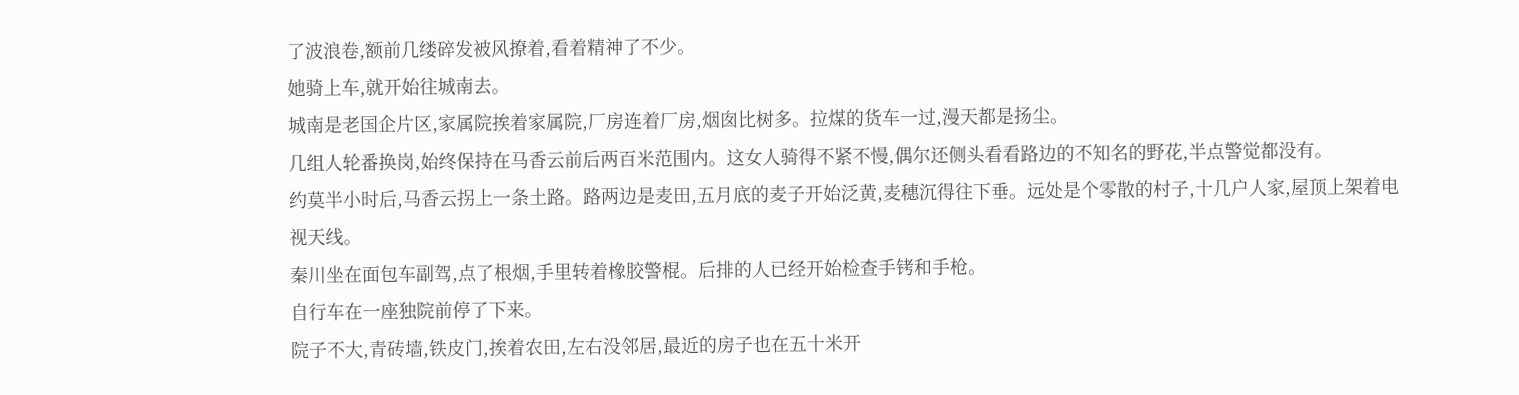了波浪卷,额前几缕碎发被风撩着,看着精神了不少。
她骑上车,就开始往城南去。
城南是老国企片区,家属院挨着家属院,厂房连着厂房,烟囱比树多。拉煤的货车一过,漫天都是扬尘。
几组人轮番换岗,始终保持在马香云前后两百米范围内。这女人骑得不紧不慢,偶尔还侧头看看路边的不知名的野花,半点警觉都没有。
约莫半小时后,马香云拐上一条土路。路两边是麦田,五月底的麦子开始泛黄,麦穗沉得往下垂。远处是个零散的村子,十几户人家,屋顶上架着电视天线。
秦川坐在面包车副驾,点了根烟,手里转着橡胶警棍。后排的人已经开始检查手铐和手枪。
自行车在一座独院前停了下来。
院子不大,青砖墙,铁皮门,挨着农田,左右没邻居,最近的房子也在五十米开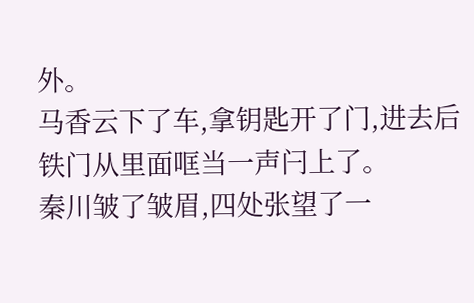外。
马香云下了车,拿钥匙开了门,进去后铁门从里面哐当一声闩上了。
秦川皱了皱眉,四处张望了一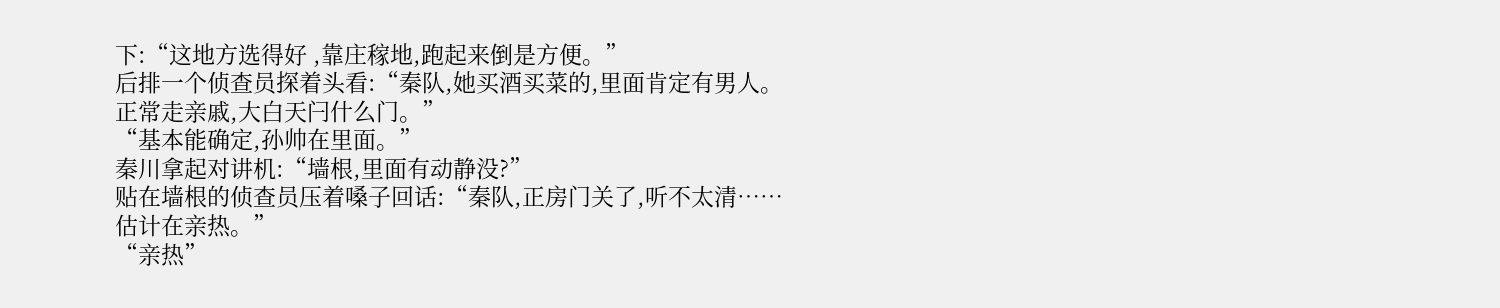下:“这地方选得好 ,靠庄稼地,跑起来倒是方便。”
后排一个侦查员探着头看:“秦队,她买酒买菜的,里面肯定有男人。正常走亲戚,大白天闩什么门。”
“基本能确定,孙帅在里面。”
秦川拿起对讲机:“墙根,里面有动静没?”
贴在墙根的侦查员压着嗓子回话:“秦队,正房门关了,听不太清…… 估计在亲热。”
“亲热”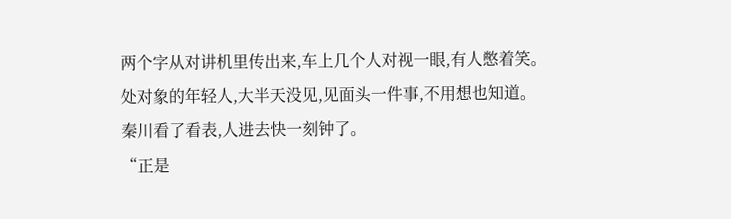两个字从对讲机里传出来,车上几个人对视一眼,有人憋着笑。
处对象的年轻人,大半天没见,见面头一件事,不用想也知道。
秦川看了看表,人进去快一刻钟了。
“正是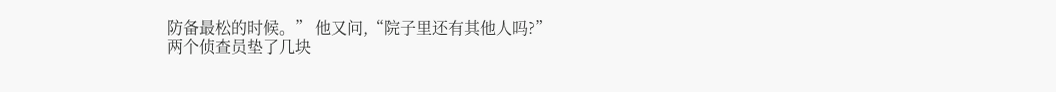防备最松的时候。” 他又问,“院子里还有其他人吗?”
两个侦查员垫了几块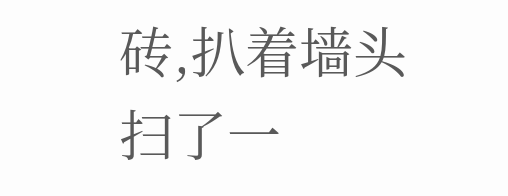砖,扒着墙头扫了一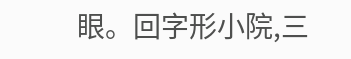眼。回字形小院,三